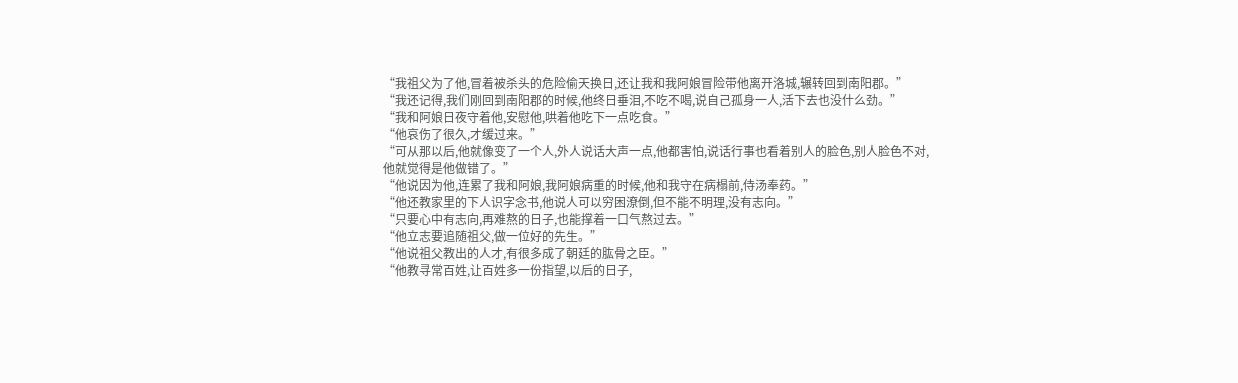“我祖父为了他,冒着被杀头的危险偷天换日,还让我和我阿娘冒险带他离开洛城,辗转回到南阳郡。”
“我还记得,我们刚回到南阳郡的时候,他终日垂泪,不吃不喝,说自己孤身一人,活下去也没什么劲。”
“我和阿娘日夜守着他,安慰他,哄着他吃下一点吃食。”
“他哀伤了很久,才缓过来。”
“可从那以后,他就像变了一个人,外人说话大声一点,他都害怕,说话行事也看着别人的脸色,别人脸色不对,他就觉得是他做错了。”
“他说因为他,连累了我和阿娘,我阿娘病重的时候,他和我守在病榻前,侍汤奉药。”
“他还教家里的下人识字念书,他说人可以穷困潦倒,但不能不明理,没有志向。”
“只要心中有志向,再难熬的日子,也能撑着一口气熬过去。”
“他立志要追随祖父,做一位好的先生。”
“他说祖父教出的人才,有很多成了朝廷的肱骨之臣。”
“他教寻常百姓,让百姓多一份指望,以后的日子,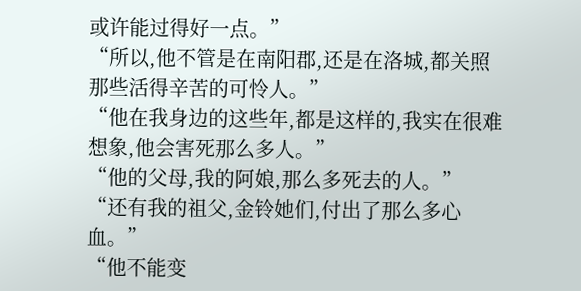或许能过得好一点。”
“所以,他不管是在南阳郡,还是在洛城,都关照那些活得辛苦的可怜人。”
“他在我身边的这些年,都是这样的,我实在很难想象,他会害死那么多人。”
“他的父母,我的阿娘,那么多死去的人。”
“还有我的祖父,金铃她们,付出了那么多心血。”
“他不能变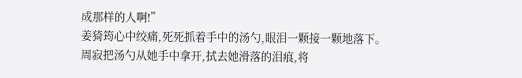成那样的人啊!”
姜猗筠心中绞痛,死死抓着手中的汤勺,眼泪一颗接一颗地落下。
周寂把汤勺从她手中拿开,拭去她滑落的泪痕,将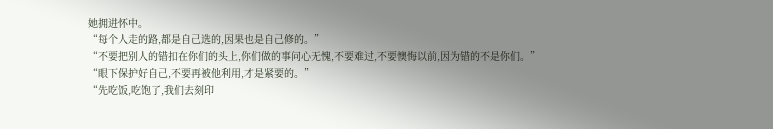她拥进怀中。
“每个人走的路,都是自己选的,因果也是自己修的。”
“不要把别人的错扣在你们的头上,你们做的事问心无愧,不要难过,不要懊悔以前,因为错的不是你们。”
“眼下保护好自己,不要再被他利用,才是紧要的。”
“先吃饭,吃饱了,我们去刻印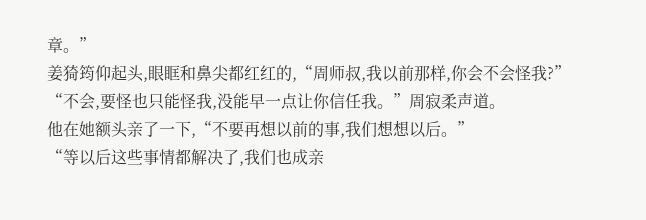章。”
姜猗筠仰起头,眼眶和鼻尖都红红的,“周师叔,我以前那样,你会不会怪我?”
“不会,要怪也只能怪我,没能早一点让你信任我。”周寂柔声道。
他在她额头亲了一下,“不要再想以前的事,我们想想以后。”
“等以后这些事情都解决了,我们也成亲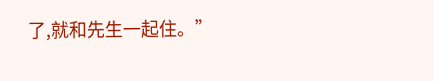了,就和先生一起住。”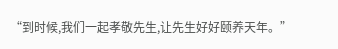“到时候,我们一起孝敬先生,让先生好好颐养天年。”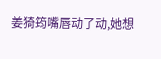姜猗筠嘴唇动了动,她想